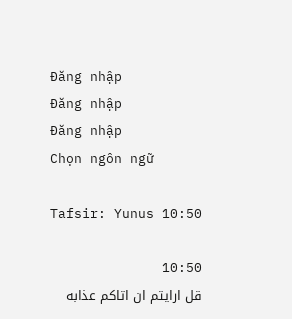Đăng nhập
Đăng nhập
Đăng nhập
Chọn ngôn ngữ

Tafsir: Yunus 10:50

10:50
قل ارايتم ان اتاكم عذابه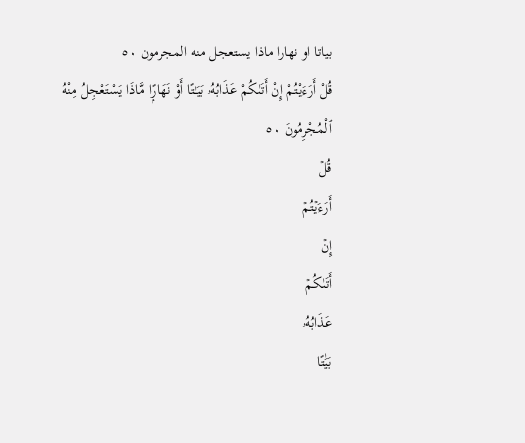بياتا او نهارا ماذا يستعجل منه المجرمون ٥٠
قُلْ أَرَءَيْتُمْ إِنْ أَتَىٰكُمْ عَذَابُهُۥ بَيَـٰتًا أَوْ نَهَارًۭا مَّاذَا يَسْتَعْجِلُ مِنْهُ ٱلْمُجْرِمُونَ ٥٠
قُلۡ
أَرَءَيۡتُمۡ
إِنۡ
أَتَىٰكُمۡ
عَذَابُهُۥ
بَيَٰتًا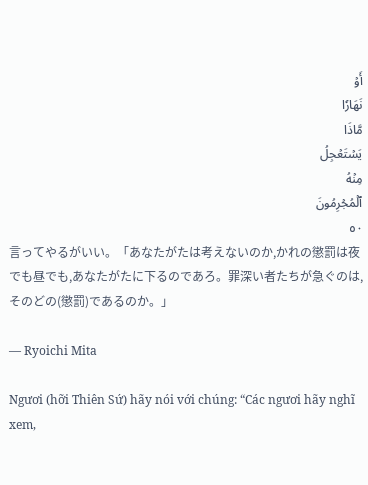أَوۡ
نَهَارٗا
مَّاذَا
يَسۡتَعۡجِلُ
مِنۡهُ
ٱلۡمُجۡرِمُونَ
٥٠
言ってやるがいい。「あなたがたは考えないのか,かれの懲罰は夜でも昼でも,あなたがたに下るのであろ。罪深い者たちが急ぐのは,そのどの(懲罰)であるのか。」

— Ryoichi Mita

Ngươi (hỡi Thiên Sứ) hãy nói với chúng: “Các ngươi hãy nghĩ xem,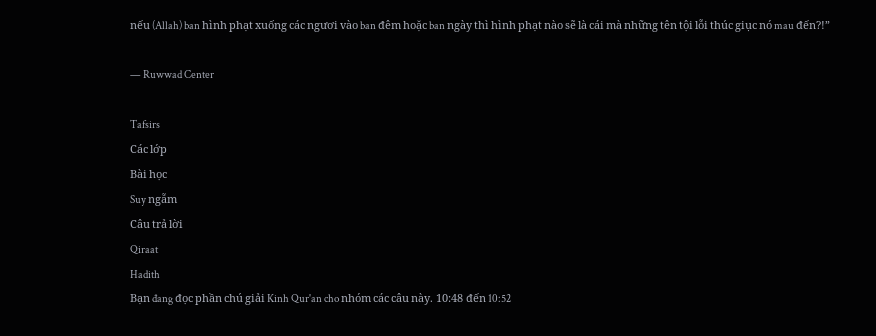nếu (Allah) ban hình phạt xuống các ngươi vào ban đêm hoặc ban ngày thì hình phạt nào sẽ là cái mà những tên tội lỗi thúc giục nó mau đến?!”

— Ruwwad Center

Tafsirs
Các lớp
Bài học
Suy ngẫm
Câu trả lời
Qiraat
Hadith
Bạn đang đọc phần chú giải Kinh Qur'an cho nhóm các câu này. 10:48 đến 10:52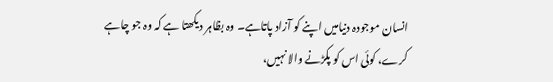انسان موجودہ دنیامیں اپنے کو آزاد پاتاہے۔ وہ بظاہر دیکھتا ہے کہ وہ جو چاہے کرے، کوئی اس کو پکڑنے والا نہیں،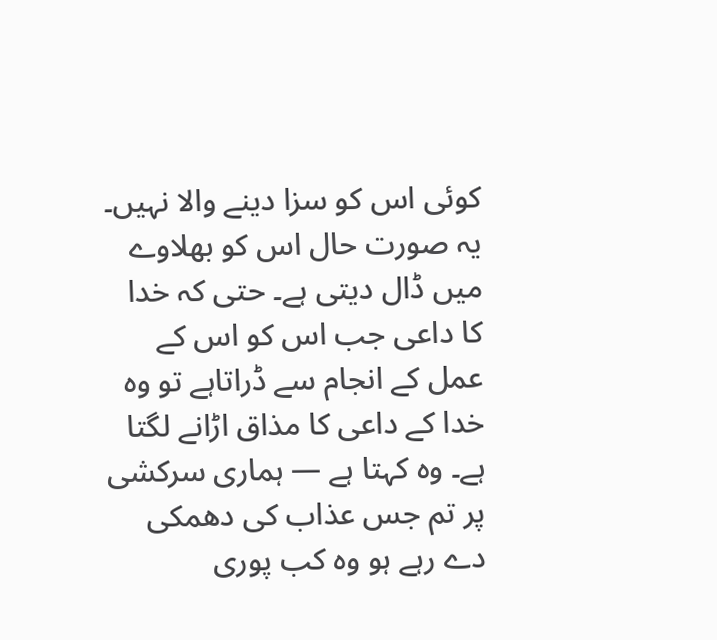کوئی اس کو سزا دینے والا نہیں۔ یہ صورت حال اس کو بھلاوے میں ڈال دیتی ہے۔ حتی کہ خدا کا داعی جب اس کو اس کے عمل کے انجام سے ڈراتاہے تو وہ خدا کے داعی کا مذاق اڑانے لگتا ہے۔ وہ کہتا ہے — ہماری سرکشی پر تم جس عذاب کی دھمکی دے رہے ہو وہ کب پوری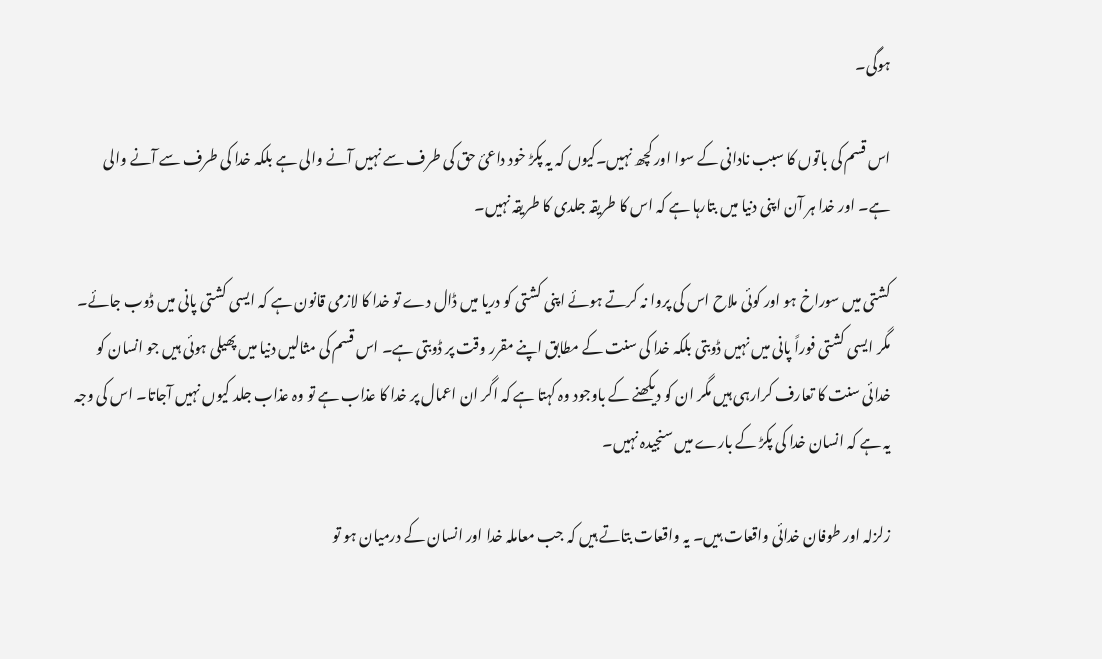ہوگی۔

اس قسم کی باتوں کا سبب نادانی کے سوا اور کچھ نہیں۔کیوں کہ یہ پکڑ خود داعیٔ حق کی طرف سے نہیں آنے والی ہے بلکہ خدا کی طرف سے آنے والی ہے۔ اور خدا ہر آن اپنی دنیا میں بتارہا ہے کہ اس کا طریقہ جلدی کا طریقہ نہیں۔

کشتی میں سوراخ ہو اور کوئی ملاح اس کی پروا نہ کرتے ہوئے اپنی کشتی کو دریا میں ڈال دے تو خدا کا لازمی قانون ہے کہ ایسی کشتی پانی میں ڈوب جائے۔ مگر ایسی کشتی فوراً پانی میں نہیں ڈوبتی بلکہ خدا کی سنت کے مطابق اپنے مقرر وقت پر ڈوبتی ہے۔ اس قسم کی مثالیں دنیا میں پھیلی ہوئی ہیں جو انسان کو خدائی سنت کا تعارف کرارہی ہیں مگر ان کو دیکھنے کے باوجود وہ کہتا ہے کہ اگر ان اعمال پر خدا کا عذاب ہے تو وہ عذاب جلد کیوں نہیں آجاتا۔ اس کی وجہ یہ ہے کہ انسان خدا کی پکڑ کے بارے میں سنجیدہ نہیں۔

زلزلہ اور طوفان خدائی واقعات ہیں۔ یہ واقعات بتاتے ہیں کہ جب معاملہ خدا اور انسان کے درمیان ہو تو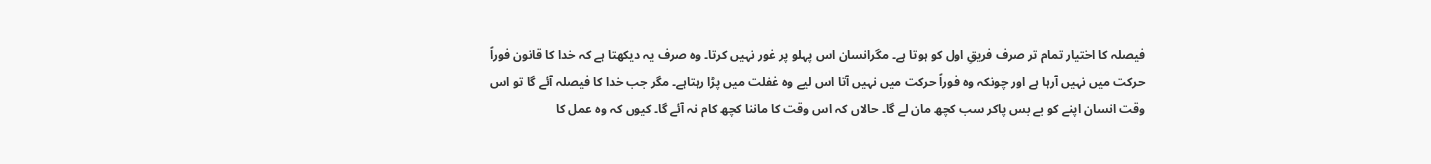فیصلہ کا اختیار تمام تر صرف فریقِ اول کو ہوتا ہے۔ مگرانسان اس پہلو پر غور نہیں کرتا۔ وہ صرف یہ دیکھتا ہے کہ خدا کا قانون فوراً حرکت میں نہیں آرہا ہے اور چونکہ وہ فوراً حرکت میں نہیں آتا اس لیے وہ غفلت میں پڑا رہتاہے۔ مگر جب خدا کا فیصلہ آئے گا تو اس وقت انسان اپنے کو بے بس پاکر سب کچھ مان لے گا۔ حالاں کہ اس وقت کا ماننا کچھ کام نہ آئے گا۔ کیوں کہ وہ عمل کا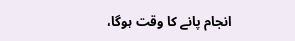انجام پانے کا وقت ہوگا،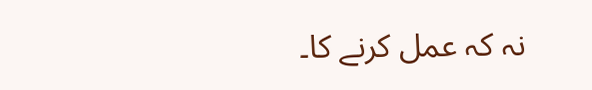نہ کہ عمل کرنے کا۔